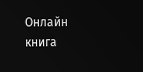Онлайн книга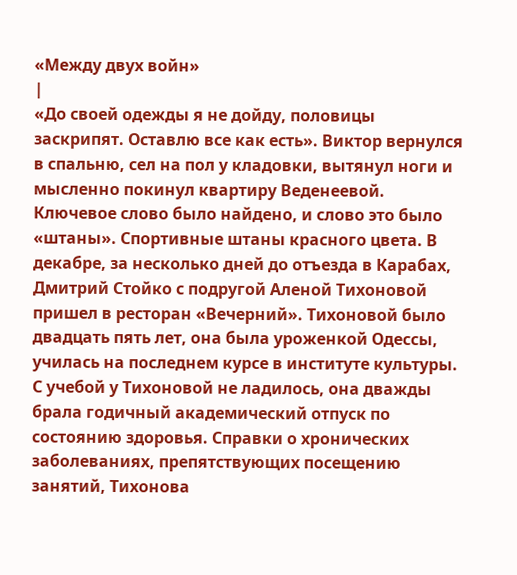«Между двух войн»
|
«До своей одежды я не дойду, половицы заскрипят. Оставлю все как есть». Виктор вернулся в спальню, сел на пол у кладовки, вытянул ноги и мысленно покинул квартиру Веденеевой. Ключевое слово было найдено, и слово это было «штаны». Спортивные штаны красного цвета. В декабре, за несколько дней до отъезда в Карабах, Дмитрий Стойко с подругой Аленой Тихоновой пришел в ресторан «Вечерний». Тихоновой было двадцать пять лет, она была уроженкой Одессы, училась на последнем курсе в институте культуры. С учебой у Тихоновой не ладилось, она дважды брала годичный академический отпуск по состоянию здоровья. Справки о хронических заболеваниях, препятствующих посещению занятий, Тихонова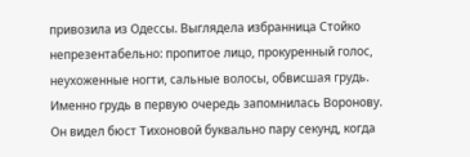привозила из Одессы. Выглядела избранница Стойко непрезентабельно: пропитое лицо, прокуренный голос, неухоженные ногти, сальные волосы, обвисшая грудь. Именно грудь в первую очередь запомнилась Воронову. Он видел бюст Тихоновой буквально пару секунд, когда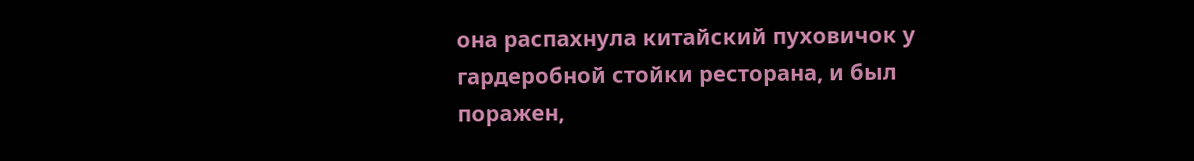она распахнула китайский пуховичок у гардеробной стойки ресторана, и был поражен,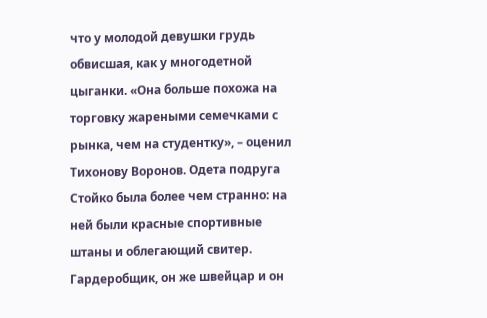что у молодой девушки грудь обвисшая, как у многодетной цыганки. «Она больше похожа на торговку жареными семечками с рынка, чем на студентку», – оценил Тихонову Воронов. Одета подруга Стойко была более чем странно: на ней были красные спортивные штаны и облегающий свитер. Гардеробщик, он же швейцар и он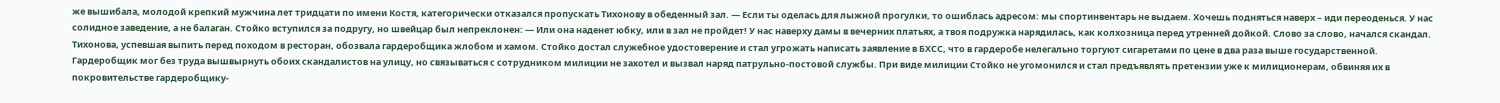же вышибала, молодой крепкий мужчина лет тридцати по имени Костя, категорически отказался пропускать Тихонову в обеденный зал. — Если ты оделась для лыжной прогулки, то ошиблась адресом: мы спортинвентарь не выдаем. Хочешь подняться наверх – иди переоденься. У нас солидное заведение, а не балаган. Стойко вступился за подругу, но швейцар был непреклонен: — Или она наденет юбку, или в зал не пройдет! У нас наверху дамы в вечерних платьях, а твоя подружка нарядилась, как колхозница перед утренней дойкой. Слово за слово, начался скандал. Тихонова, успевшая выпить перед походом в ресторан, обозвала гардеробщика жлобом и хамом. Стойко достал служебное удостоверение и стал угрожать написать заявление в БХСС, что в гардеробе нелегально торгуют сигаретами по цене в два раза выше государственной. Гардеробщик мог без труда вышвырнуть обоих скандалистов на улицу, но связываться с сотрудником милиции не захотел и вызвал наряд патрульно-постовой службы. При виде милиции Стойко не угомонился и стал предъявлять претензии уже к милиционерам, обвиняя их в покровительстве гардеробщику-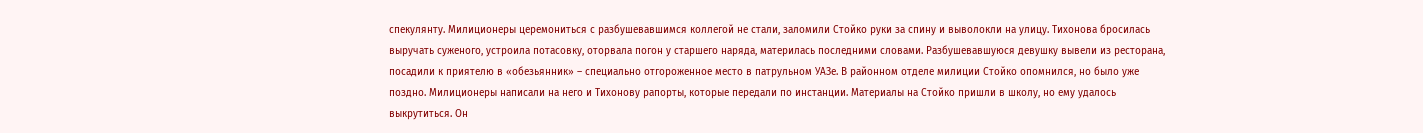спекулянту. Милиционеры церемониться с разбушевавшимся коллегой не стали, заломили Стойко руки за спину и выволокли на улицу. Тихонова бросилась выручать суженого, устроила потасовку, оторвала погон у старшего наряда, материлась последними словами. Разбушевавшуюся девушку вывели из ресторана, посадили к приятелю в «обезьянник» – специально отгороженное место в патрульном УАЗе. В районном отделе милиции Стойко опомнился, но было уже поздно. Милиционеры написали на него и Тихонову рапорты, которые передали по инстанции. Материалы на Стойко пришли в школу, но ему удалось выкрутиться. Он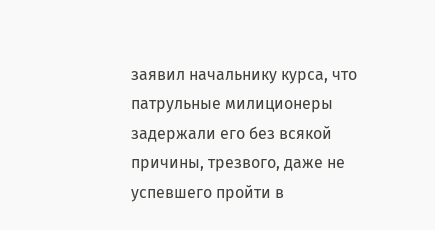заявил начальнику курса, что патрульные милиционеры задержали его без всякой причины, трезвого, даже не успевшего пройти в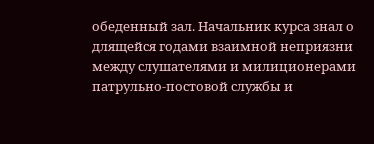обеденный зал. Начальник курса знал о длящейся годами взаимной неприязни между слушателями и милиционерами патрульно-постовой службы и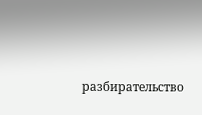разбирательство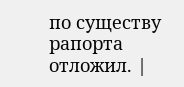по существу рапорта отложил. |